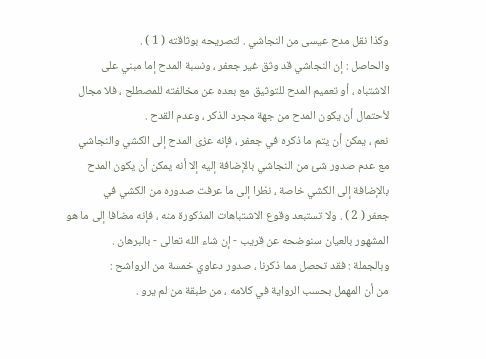وكذا نقل مدح عيسى من النجاشي . لتصريحه بوثاقته ( 1 ) .
والحاصل : إن النجاشي قد وثق غير جعفر ، ونسبة المدح إما مبني على
الاشتباه ، أو تعميم المدح للتوثيق مع بعده عن مخالفته للمصطلح ، فلا مجال
لأحتمال أن يكون المدح من جهة مجرد الذكر ، وعدم القدح .
نعم ، يمكن أن يتم ما ذكره في جعفر ، فإنه عزى المدح إلى الكشي والنجاشي
مع عدم صدور شئ من النجاشي بالإضافة إليه إلا أنه يمكن أن يكون المدح
بالإضافة إلى الكشي خاصة ، نظرا إلى ما عرفت صدوره من الكشي في
جعفر ( 2 ) . ولا تستبعد وقوع الاشتباهات المذكورة منه ، فإنه مضافا إلى ما هو
المشهور بالعيان سنوضحه عن قريب - إن شاء الله تعالى - بالبرهان .
وبالجملة : فقد تحصل مما ذكرنا ، صدور دعاوي خمسة من الرواشح :
من أن المهمل بحسب الرواية في كلامه ، من طبقة من لم يرو .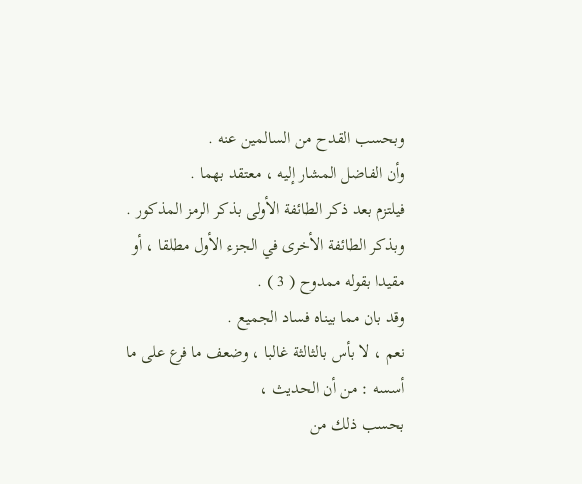وبحسب القدح من السالمين عنه .
وأن الفاضل المشار إليه ، معتقد بهما .
فيلتزم بعد ذكر الطائفة الأولى بذكر الرمز المذكور .
وبذكر الطائفة الأخرى في الجزء الأول مطلقا ، أو مقيدا بقوله ممدوح ( 3 ) .
وقد بان مما بيناه فساد الجميع .
نعم ، لا بأس بالثالثة غالبا ، وضعف ما فرع على ما أسسه : من أن الحديث ،
بحسب ذلك من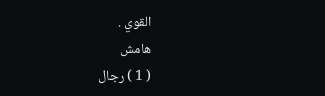القوي .
هامش
( 1 ) رجال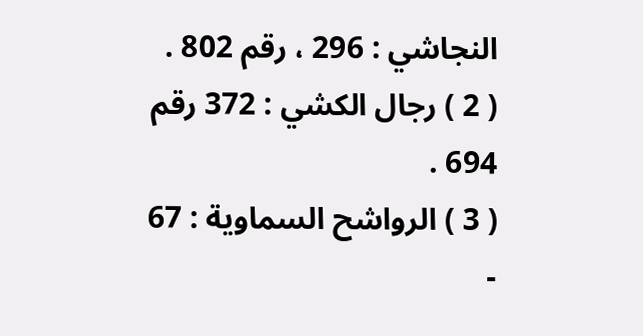النجاشي : 296 ، رقم 802 .
( 2 ) رجال الكشي : 372 رقم 694 .
( 3 ) الرواشح السماوية : 67 -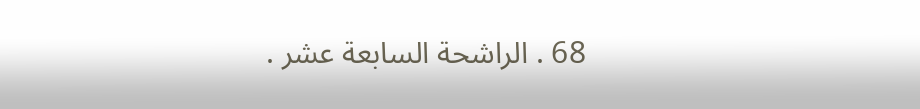68 . الراشحة السابعة عشر .